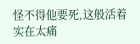怪不得他要死,这般活着实在太痛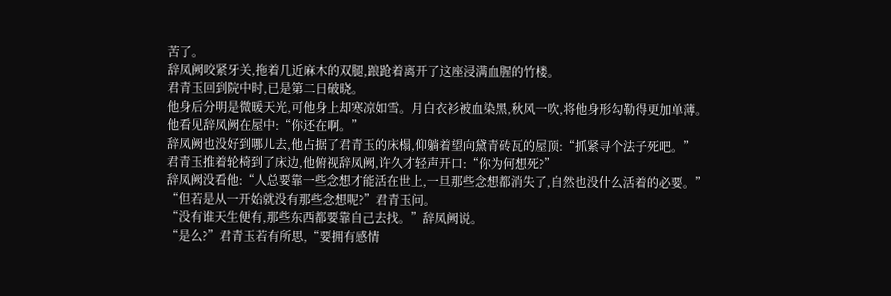苦了。
辞凤阙咬紧牙关,拖着几近麻木的双腿,踉跄着离开了这座浸满血腥的竹楼。
君青玉回到院中时,已是第二日破晓。
他身后分明是微暖天光,可他身上却寒凉如雪。月白衣衫被血染黑,秋风一吹,将他身形勾勒得更加单薄。
他看见辞凤阙在屋中:“你还在啊。”
辞凤阙也没好到哪儿去,他占据了君青玉的床榻,仰躺着望向黛青砖瓦的屋顶:“抓紧寻个法子死吧。”
君青玉推着轮椅到了床边,他俯视辞凤阙,许久才轻声开口:“你为何想死?”
辞凤阙没看他:“人总要靠一些念想才能活在世上,一旦那些念想都消失了,自然也没什么活着的必要。”
“但若是从一开始就没有那些念想呢?”君青玉问。
“没有谁天生便有,那些东西都要靠自己去找。”辞凤阙说。
“是么?”君青玉若有所思,“要拥有感情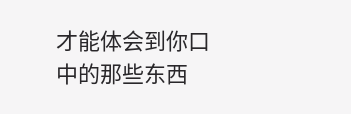才能体会到你口中的那些东西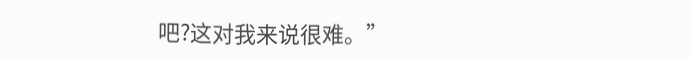吧?这对我来说很难。”